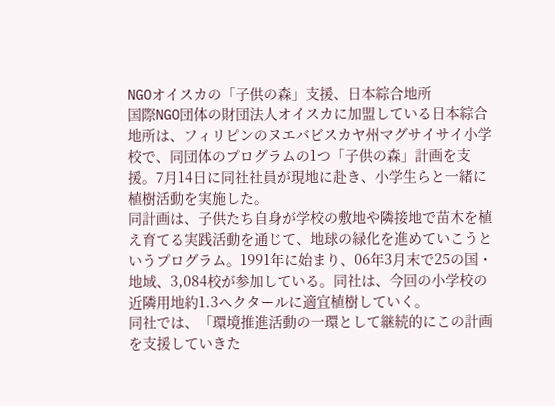NGOオイスカの「子供の森」支援、日本綜合地所
国際NGO団体の財団法人オイスカに加盟している日本綜合地所は、フィリピンのヌエバビスカヤ州マグサイサイ小学校で、同団体のプログラムの1つ「子供の森」計画を支援。7月14日に同社社員が現地に赴き、小学生らと一緒に植樹活動を実施した。
同計画は、子供たち自身が学校の敷地や隣接地で苗木を植え育てる実践活動を通じて、地球の緑化を進めていこうというプログラム。1991年に始まり、06年3月末で25の国・地域、3,084校が参加している。同社は、今回の小学校の近隣用地約1.3ヘクタールに適宜植樹していく。
同社では、「環境推進活動の一環として継続的にこの計画を支援していきた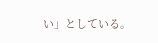い」としている。